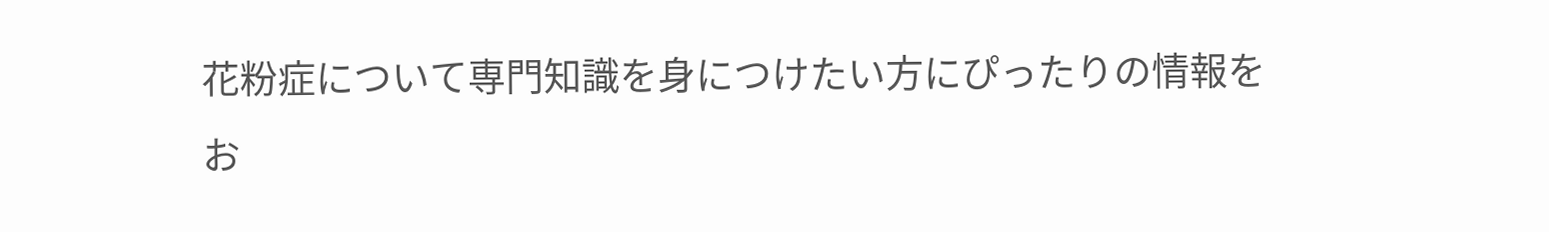花粉症について専門知識を身につけたい方にぴったりの情報をお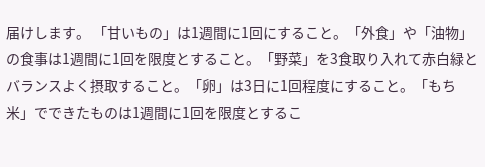届けします。 「甘いもの」は1週間に1回にすること。「外食」や「油物」の食事は1週間に1回を限度とすること。「野菜」を3食取り入れて赤白緑とバランスよく摂取すること。「卵」は3日に1回程度にすること。「もち米」でできたものは1週間に1回を限度とするこ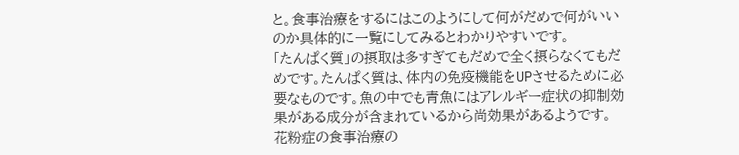と。食事治療をするにはこのようにして何がだめで何がいいのか具体的に一覧にしてみるとわかりやすいです。
「たんぱく質」の摂取は多すぎてもだめで全く摂らなくてもだめです。たんぱく質は、体内の免疫機能をUPさせるために必要なものです。魚の中でも青魚にはアレルギー症状の抑制効果がある成分が含まれているから尚効果があるようです。花粉症の食事治療の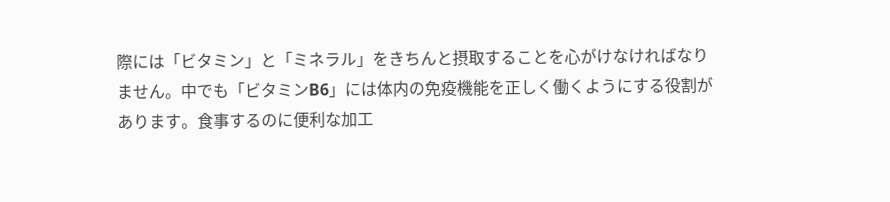際には「ビタミン」と「ミネラル」をきちんと摂取することを心がけなければなりません。中でも「ビタミンB6」には体内の免疫機能を正しく働くようにする役割があります。食事するのに便利な加工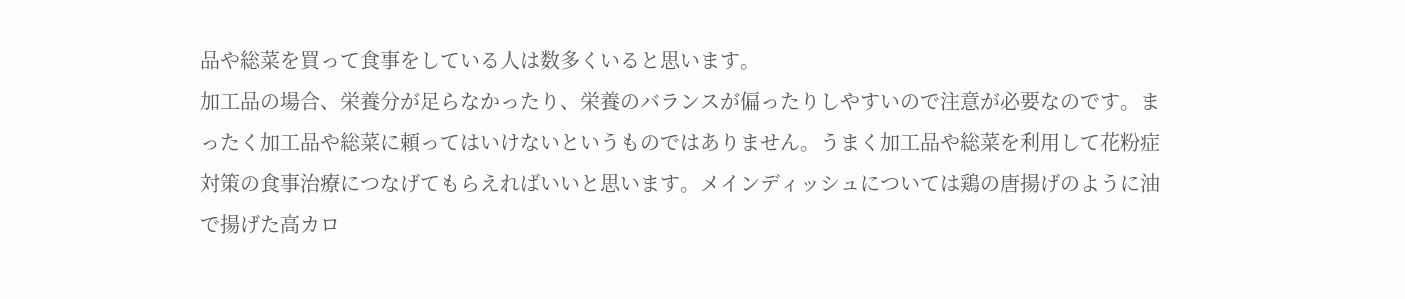品や総菜を買って食事をしている人は数多くいると思います。
加工品の場合、栄養分が足らなかったり、栄養のバランスが偏ったりしやすいので注意が必要なのです。まったく加工品や総菜に頼ってはいけないというものではありません。うまく加工品や総菜を利用して花粉症対策の食事治療につなげてもらえればいいと思います。メインディッシュについては鶏の唐揚げのように油で揚げた高カロ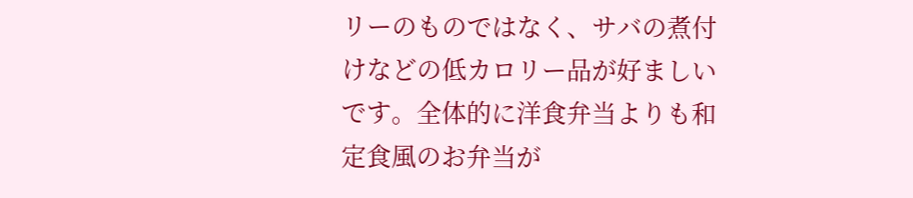リーのものではなく、サバの煮付けなどの低カロリー品が好ましいです。全体的に洋食弁当よりも和定食風のお弁当が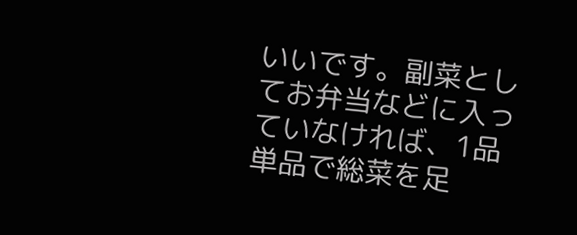いいです。副菜としてお弁当などに入っていなければ、1品単品で総菜を足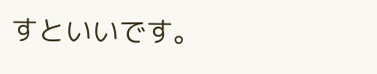すといいです。